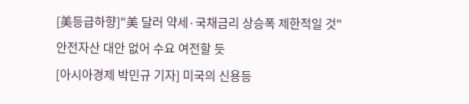[美등급하향]"美 달러 약세·국채금리 상승폭 제한적일 것"
안전자산 대안 없어 수요 여전할 듯
[아시아경제 박민규 기자] 미국의 신용등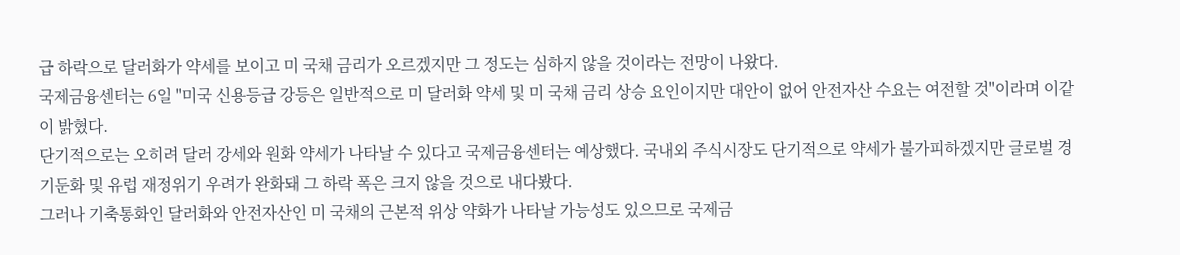급 하락으로 달러화가 약세를 보이고 미 국채 금리가 오르겠지만 그 정도는 심하지 않을 것이라는 전망이 나왔다.
국제금융센터는 6일 "미국 신용등급 강등은 일반적으로 미 달러화 약세 및 미 국채 금리 상승 요인이지만 대안이 없어 안전자산 수요는 여전할 것"이라며 이같이 밝혔다.
단기적으로는 오히려 달러 강세와 원화 약세가 나타날 수 있다고 국제금융센터는 예상했다. 국내외 주식시장도 단기적으로 약세가 불가피하겠지만 글로벌 경기둔화 및 유럽 재정위기 우려가 완화돼 그 하락 폭은 크지 않을 것으로 내다봤다.
그러나 기축통화인 달러화와 안전자산인 미 국채의 근본적 위상 약화가 나타날 가능성도 있으므로 국제금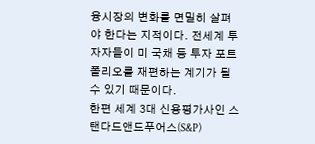융시장의 변화를 면밀히 살펴야 한다는 지적이다. 전세계 투자자들이 미 국채 등 투자 포트폴리오를 재편하는 계기가 될 수 있기 때문이다.
한편 세계 3대 신용평가사인 스탠다드앤드푸어스(S&P)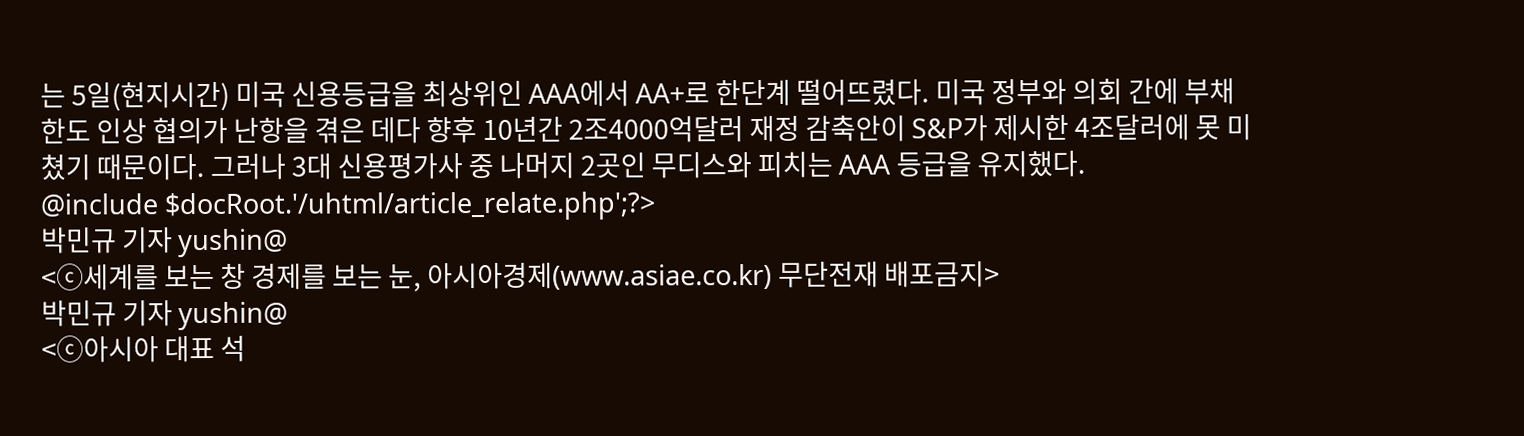는 5일(현지시간) 미국 신용등급을 최상위인 AAA에서 AA+로 한단계 떨어뜨렸다. 미국 정부와 의회 간에 부채 한도 인상 협의가 난항을 겪은 데다 향후 10년간 2조4000억달러 재정 감축안이 S&P가 제시한 4조달러에 못 미쳤기 때문이다. 그러나 3대 신용평가사 중 나머지 2곳인 무디스와 피치는 AAA 등급을 유지했다.
@include $docRoot.'/uhtml/article_relate.php';?>
박민규 기자 yushin@
<ⓒ세계를 보는 창 경제를 보는 눈, 아시아경제(www.asiae.co.kr) 무단전재 배포금지>
박민규 기자 yushin@
<ⓒ아시아 대표 석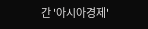간 '아시아경제'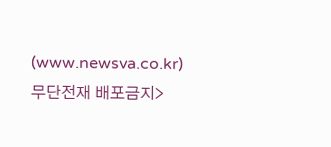(www.newsva.co.kr) 무단전재 배포금지>